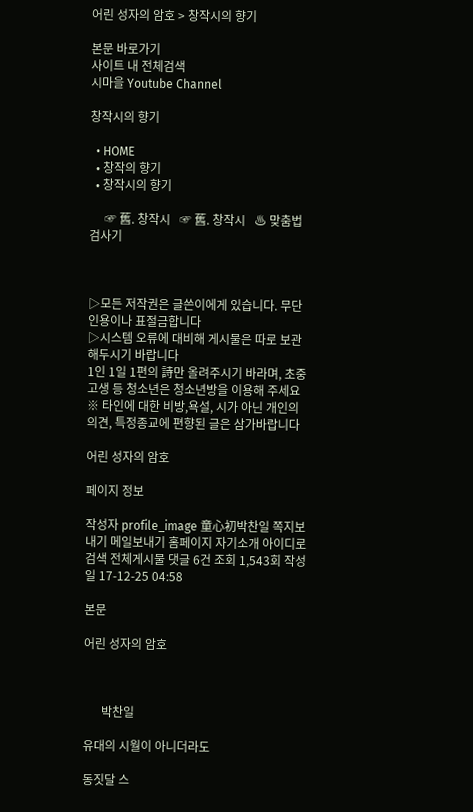어린 성자의 암호 > 창작시의 향기

본문 바로가기
사이트 내 전체검색
시마을 Youtube Channel

창작시의 향기

  • HOME
  • 창작의 향기
  • 창작시의 향기

     ☞ 舊. 창작시   ☞ 舊. 창작시   ♨ 맞춤법검사기



▷모든 저작권은 글쓴이에게 있습니다. 무단인용이나 표절금합니다
▷시스템 오류에 대비해 게시물은 따로 보관해두시기 바랍니다
1인 1일 1편의 詩만 올려주시기 바라며, 초중고생 등 청소년은 청소년방을 이용해 주세요
※ 타인에 대한 비방,욕설, 시가 아닌 개인의 의견, 특정종교에 편향된 글은 삼가바랍니다

어린 성자의 암호

페이지 정보

작성자 profile_image 童心初박찬일 쪽지보내기 메일보내기 홈페이지 자기소개 아이디로 검색 전체게시물 댓글 6건 조회 1,543회 작성일 17-12-25 04:58

본문

어린 성자의 암호



      박찬일

유대의 시월이 아니더라도

동짓달 스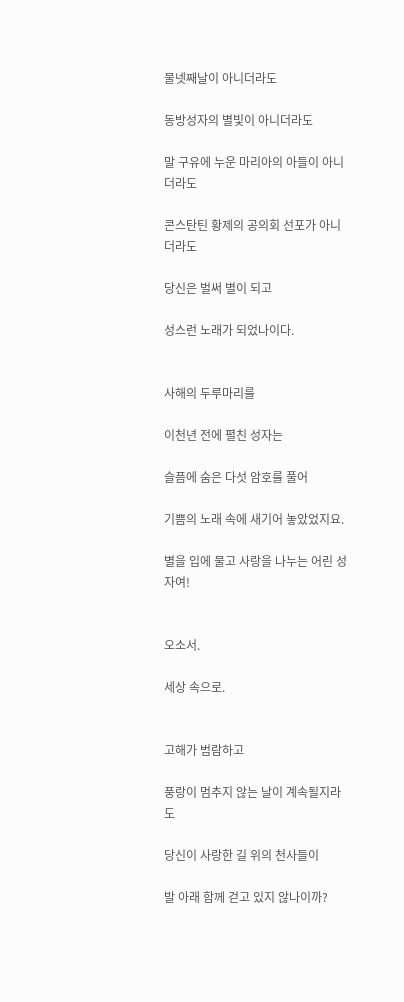물넷째날이 아니더라도

동방성자의 별빛이 아니더라도

말 구유에 누운 마리아의 아들이 아니더라도

콘스탄틴 황제의 공의회 선포가 아니더라도

당신은 벌써 별이 되고

성스런 노래가 되었나이다.


사해의 두루마리를

이천년 전에 펼친 성자는

슬픔에 숨은 다섯 암호를 풀어

기쁨의 노래 속에 새기어 놓았었지요.

별을 입에 물고 사랑을 나누는 어린 성자여!


오소서.

세상 속으로.


고해가 범람하고

풍랑이 멈추지 않는 날이 계속될지라도

당신이 사랑한 길 위의 천사들이

발 아래 함께 걷고 있지 않나이까?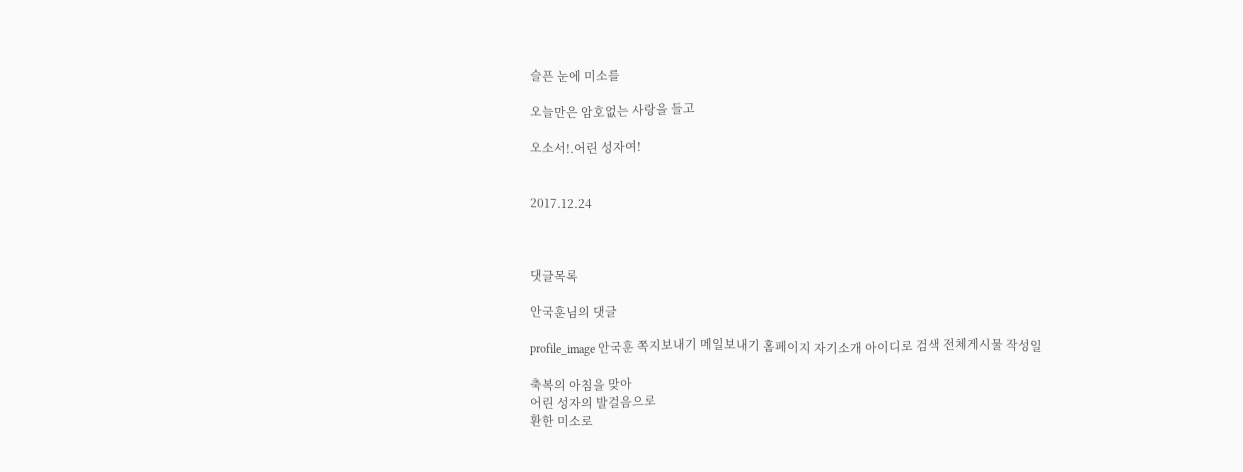슬픈 눈에 미소를

오늘만은 암호없는 사랑을 들고

오소서!.어린 성자여!


2017.12.24



댓글목록

안국훈님의 댓글

profile_image 안국훈 쪽지보내기 메일보내기 홈페이지 자기소개 아이디로 검색 전체게시물 작성일

축복의 아침을 맞아
어린 성자의 발걸음으로
환한 미소로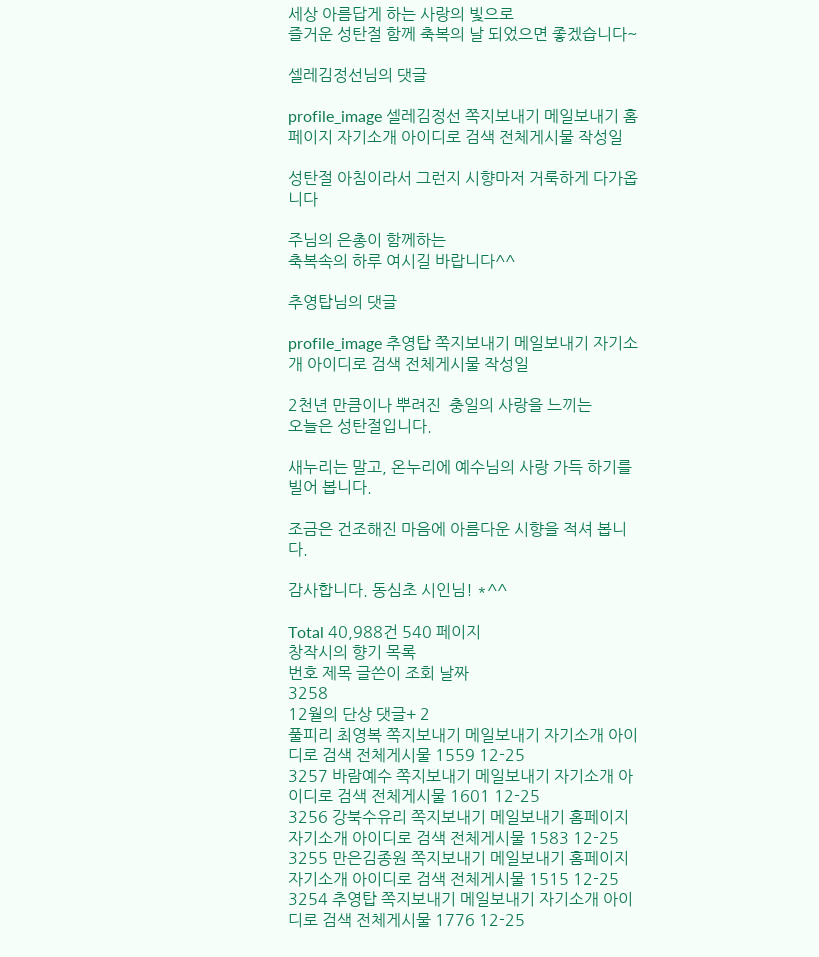세상 아름답게 하는 사랑의 빛으로
즐거운 성탄절 함께 축복의 날 되었으면 좋겠습니다~

셀레김정선님의 댓글

profile_image 셀레김정선 쪽지보내기 메일보내기 홈페이지 자기소개 아이디로 검색 전체게시물 작성일

성탄절 아침이라서 그런지 시향마저 거룩하게 다가옵니다

주님의 은총이 함께하는
축복속의 하루 여시길 바랍니다^^

추영탑님의 댓글

profile_image 추영탑 쪽지보내기 메일보내기 자기소개 아이디로 검색 전체게시물 작성일

2천년 만큼이나 뿌려진  충일의 사랑을 느끼는
오늘은 성탄절입니다.

새누리는 말고, 온누리에 예수님의 사랑 가득 하기를 빌어 봅니다.

조금은 건조해진 마음에 아름다운 시향을 적셔 봅니다.

감사합니다. 동심초 시인님! *^^

Total 40,988건 540 페이지
창작시의 향기 목록
번호 제목 글쓴이 조회 날짜
3258
12월의 단상 댓글+ 2
풀피리 최영복 쪽지보내기 메일보내기 자기소개 아이디로 검색 전체게시물 1559 12-25
3257 바람예수 쪽지보내기 메일보내기 자기소개 아이디로 검색 전체게시물 1601 12-25
3256 강북수유리 쪽지보내기 메일보내기 홈페이지 자기소개 아이디로 검색 전체게시물 1583 12-25
3255 만은김종원 쪽지보내기 메일보내기 홈페이지 자기소개 아이디로 검색 전체게시물 1515 12-25
3254 추영탑 쪽지보내기 메일보내기 자기소개 아이디로 검색 전체게시물 1776 12-25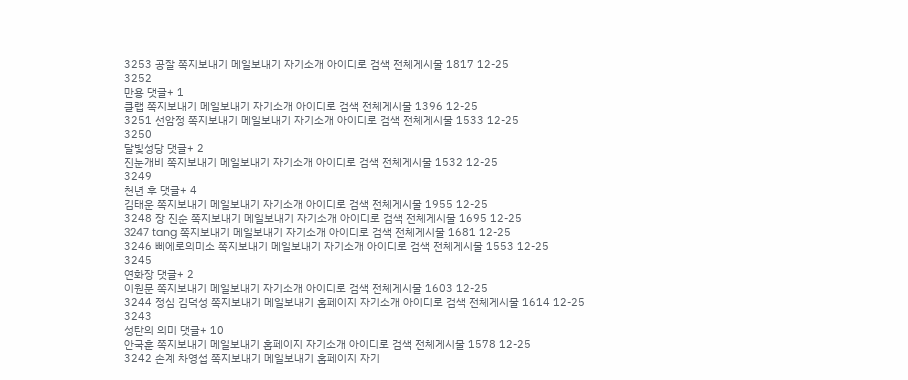3253 공잘 쪽지보내기 메일보내기 자기소개 아이디로 검색 전체게시물 1817 12-25
3252
만용 댓글+ 1
클랩 쪽지보내기 메일보내기 자기소개 아이디로 검색 전체게시물 1396 12-25
3251 선암정 쪽지보내기 메일보내기 자기소개 아이디로 검색 전체게시물 1533 12-25
3250
달빛성당 댓글+ 2
진눈개비 쪽지보내기 메일보내기 자기소개 아이디로 검색 전체게시물 1532 12-25
3249
천년 후 댓글+ 4
김태운 쪽지보내기 메일보내기 자기소개 아이디로 검색 전체게시물 1955 12-25
3248 장 진순 쪽지보내기 메일보내기 자기소개 아이디로 검색 전체게시물 1695 12-25
3247 tang 쪽지보내기 메일보내기 자기소개 아이디로 검색 전체게시물 1681 12-25
3246 삐에로의미소 쪽지보내기 메일보내기 자기소개 아이디로 검색 전체게시물 1553 12-25
3245
연화장 댓글+ 2
이원문 쪽지보내기 메일보내기 자기소개 아이디로 검색 전체게시물 1603 12-25
3244 정심 김덕성 쪽지보내기 메일보내기 홈페이지 자기소개 아이디로 검색 전체게시물 1614 12-25
3243
성탄의 의미 댓글+ 10
안국훈 쪽지보내기 메일보내기 홈페이지 자기소개 아이디로 검색 전체게시물 1578 12-25
3242 손계 차영섭 쪽지보내기 메일보내기 홈페이지 자기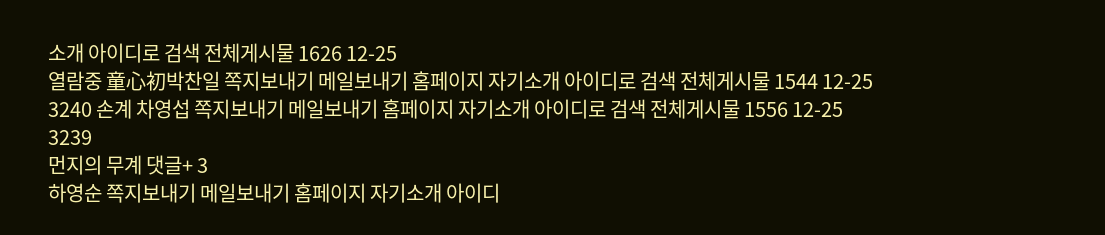소개 아이디로 검색 전체게시물 1626 12-25
열람중 童心初박찬일 쪽지보내기 메일보내기 홈페이지 자기소개 아이디로 검색 전체게시물 1544 12-25
3240 손계 차영섭 쪽지보내기 메일보내기 홈페이지 자기소개 아이디로 검색 전체게시물 1556 12-25
3239
먼지의 무계 댓글+ 3
하영순 쪽지보내기 메일보내기 홈페이지 자기소개 아이디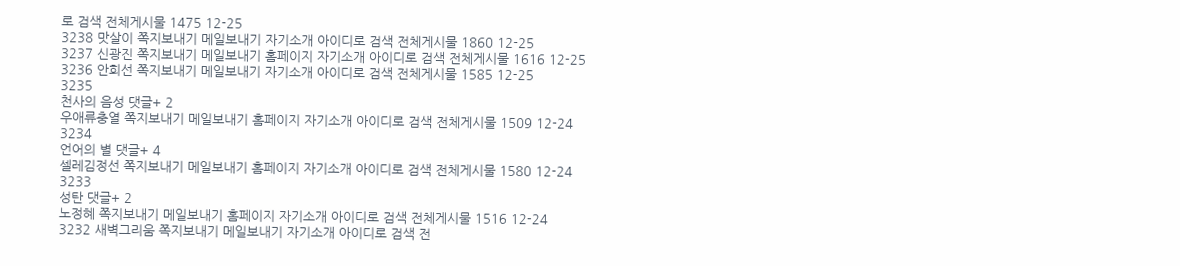로 검색 전체게시물 1475 12-25
3238 맛살이 쪽지보내기 메일보내기 자기소개 아이디로 검색 전체게시물 1860 12-25
3237 신광진 쪽지보내기 메일보내기 홈페이지 자기소개 아이디로 검색 전체게시물 1616 12-25
3236 안희선 쪽지보내기 메일보내기 자기소개 아이디로 검색 전체게시물 1585 12-25
3235
천사의 음성 댓글+ 2
우애류충열 쪽지보내기 메일보내기 홈페이지 자기소개 아이디로 검색 전체게시물 1509 12-24
3234
언어의 별 댓글+ 4
셀레김정선 쪽지보내기 메일보내기 홈페이지 자기소개 아이디로 검색 전체게시물 1580 12-24
3233
성탄 댓글+ 2
노정혜 쪽지보내기 메일보내기 홈페이지 자기소개 아이디로 검색 전체게시물 1516 12-24
3232 새벽그리움 쪽지보내기 메일보내기 자기소개 아이디로 검색 전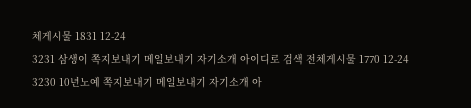체게시물 1831 12-24
3231 삼생이 쪽지보내기 메일보내기 자기소개 아이디로 검색 전체게시물 1770 12-24
3230 10년노예 쪽지보내기 메일보내기 자기소개 아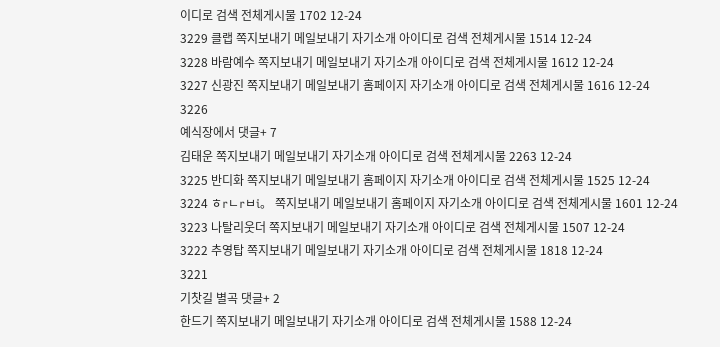이디로 검색 전체게시물 1702 12-24
3229 클랩 쪽지보내기 메일보내기 자기소개 아이디로 검색 전체게시물 1514 12-24
3228 바람예수 쪽지보내기 메일보내기 자기소개 아이디로 검색 전체게시물 1612 12-24
3227 신광진 쪽지보내기 메일보내기 홈페이지 자기소개 아이디로 검색 전체게시물 1616 12-24
3226
예식장에서 댓글+ 7
김태운 쪽지보내기 메일보내기 자기소개 아이디로 검색 전체게시물 2263 12-24
3225 반디화 쪽지보내기 메일보내기 홈페이지 자기소개 아이디로 검색 전체게시물 1525 12-24
3224 ㅎrㄴrㅂi。 쪽지보내기 메일보내기 홈페이지 자기소개 아이디로 검색 전체게시물 1601 12-24
3223 나탈리웃더 쪽지보내기 메일보내기 자기소개 아이디로 검색 전체게시물 1507 12-24
3222 추영탑 쪽지보내기 메일보내기 자기소개 아이디로 검색 전체게시물 1818 12-24
3221
기찻길 별곡 댓글+ 2
한드기 쪽지보내기 메일보내기 자기소개 아이디로 검색 전체게시물 1588 12-24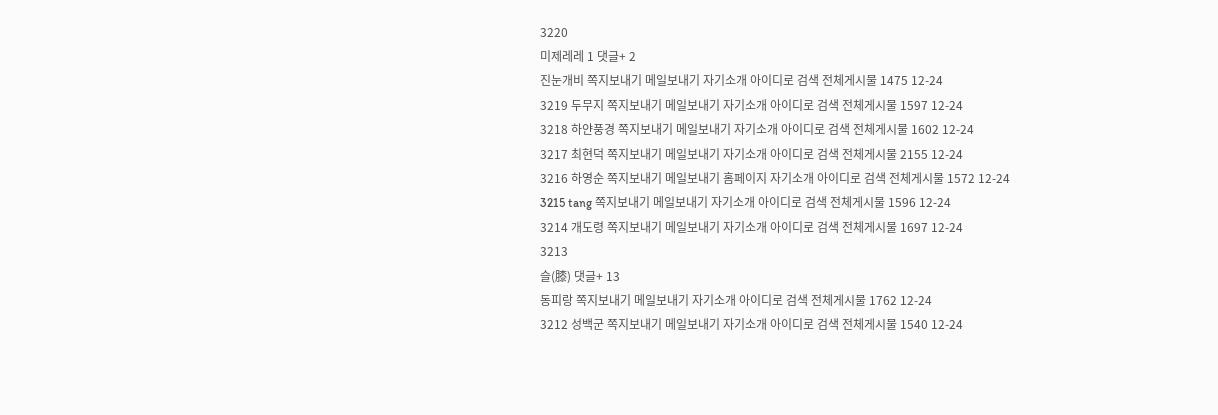3220
미제레레 1 댓글+ 2
진눈개비 쪽지보내기 메일보내기 자기소개 아이디로 검색 전체게시물 1475 12-24
3219 두무지 쪽지보내기 메일보내기 자기소개 아이디로 검색 전체게시물 1597 12-24
3218 하얀풍경 쪽지보내기 메일보내기 자기소개 아이디로 검색 전체게시물 1602 12-24
3217 최현덕 쪽지보내기 메일보내기 자기소개 아이디로 검색 전체게시물 2155 12-24
3216 하영순 쪽지보내기 메일보내기 홈페이지 자기소개 아이디로 검색 전체게시물 1572 12-24
3215 tang 쪽지보내기 메일보내기 자기소개 아이디로 검색 전체게시물 1596 12-24
3214 개도령 쪽지보내기 메일보내기 자기소개 아이디로 검색 전체게시물 1697 12-24
3213
슬(膝) 댓글+ 13
동피랑 쪽지보내기 메일보내기 자기소개 아이디로 검색 전체게시물 1762 12-24
3212 성백군 쪽지보내기 메일보내기 자기소개 아이디로 검색 전체게시물 1540 12-24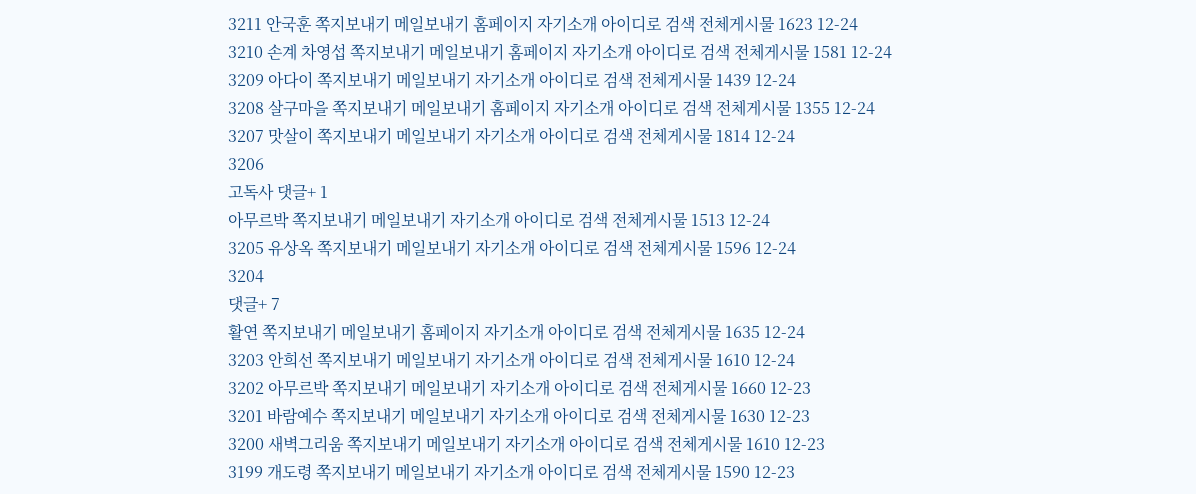3211 안국훈 쪽지보내기 메일보내기 홈페이지 자기소개 아이디로 검색 전체게시물 1623 12-24
3210 손계 차영섭 쪽지보내기 메일보내기 홈페이지 자기소개 아이디로 검색 전체게시물 1581 12-24
3209 아다이 쪽지보내기 메일보내기 자기소개 아이디로 검색 전체게시물 1439 12-24
3208 살구마을 쪽지보내기 메일보내기 홈페이지 자기소개 아이디로 검색 전체게시물 1355 12-24
3207 맛살이 쪽지보내기 메일보내기 자기소개 아이디로 검색 전체게시물 1814 12-24
3206
고독사 댓글+ 1
아무르박 쪽지보내기 메일보내기 자기소개 아이디로 검색 전체게시물 1513 12-24
3205 유상옥 쪽지보내기 메일보내기 자기소개 아이디로 검색 전체게시물 1596 12-24
3204
댓글+ 7
활연 쪽지보내기 메일보내기 홈페이지 자기소개 아이디로 검색 전체게시물 1635 12-24
3203 안희선 쪽지보내기 메일보내기 자기소개 아이디로 검색 전체게시물 1610 12-24
3202 아무르박 쪽지보내기 메일보내기 자기소개 아이디로 검색 전체게시물 1660 12-23
3201 바람예수 쪽지보내기 메일보내기 자기소개 아이디로 검색 전체게시물 1630 12-23
3200 새벽그리움 쪽지보내기 메일보내기 자기소개 아이디로 검색 전체게시물 1610 12-23
3199 개도령 쪽지보내기 메일보내기 자기소개 아이디로 검색 전체게시물 1590 12-23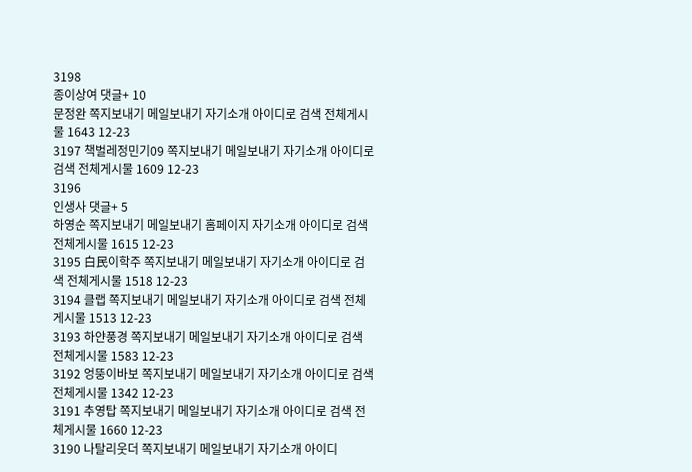3198
종이상여 댓글+ 10
문정완 쪽지보내기 메일보내기 자기소개 아이디로 검색 전체게시물 1643 12-23
3197 책벌레정민기09 쪽지보내기 메일보내기 자기소개 아이디로 검색 전체게시물 1609 12-23
3196
인생사 댓글+ 5
하영순 쪽지보내기 메일보내기 홈페이지 자기소개 아이디로 검색 전체게시물 1615 12-23
3195 白民이학주 쪽지보내기 메일보내기 자기소개 아이디로 검색 전체게시물 1518 12-23
3194 클랩 쪽지보내기 메일보내기 자기소개 아이디로 검색 전체게시물 1513 12-23
3193 하얀풍경 쪽지보내기 메일보내기 자기소개 아이디로 검색 전체게시물 1583 12-23
3192 엉뚱이바보 쪽지보내기 메일보내기 자기소개 아이디로 검색 전체게시물 1342 12-23
3191 추영탑 쪽지보내기 메일보내기 자기소개 아이디로 검색 전체게시물 1660 12-23
3190 나탈리웃더 쪽지보내기 메일보내기 자기소개 아이디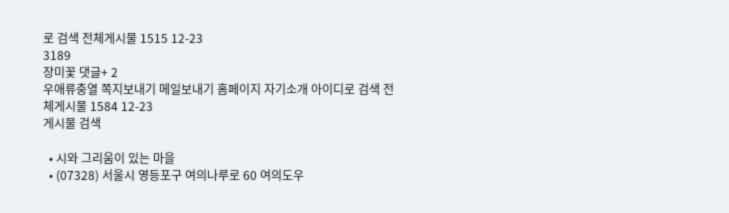로 검색 전체게시물 1515 12-23
3189
장미꽃 댓글+ 2
우애류충열 쪽지보내기 메일보내기 홈페이지 자기소개 아이디로 검색 전체게시물 1584 12-23
게시물 검색

  • 시와 그리움이 있는 마을
  • (07328) 서울시 영등포구 여의나루로 60 여의도우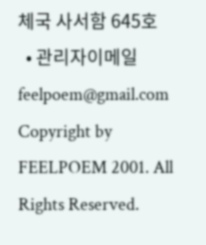체국 사서함 645호
  • 관리자이메일 feelpoem@gmail.com
Copyright by FEELPOEM 2001. All Rights Reserved.